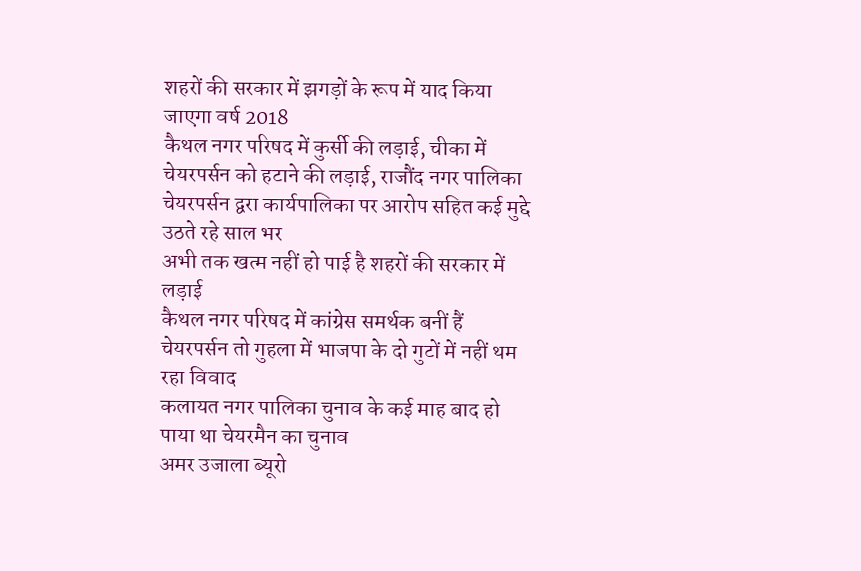शहरों की सरकार में झगड़ों के रूप में याद किया जाएगा वर्ष 2018
कैथल नगर परिषद में कुर्सी की लड़ाई, चीका में चेयरपर्सन को हटाने की लड़ाई, राजौंद नगर पालिका चेयरपर्सन द्वरा कार्यपालिका पर आरोप सहित कई मुद्दे उठते रहे साल भर
अभी तक खत्म नहीं हो पाई है शहरों की सरकार में लड़ाई
कैथल नगर परिषद में कांग्रेस समर्थक बनीं हैं चेयरपर्सन तो गुहला में भाजपा के दो गुटों में नहीं थम रहा विवाद
कलायत नगर पालिका चुनाव के कई माह बाद हो पाया था चेयरमैन का चुनाव
अमर उजाला ब्यूरो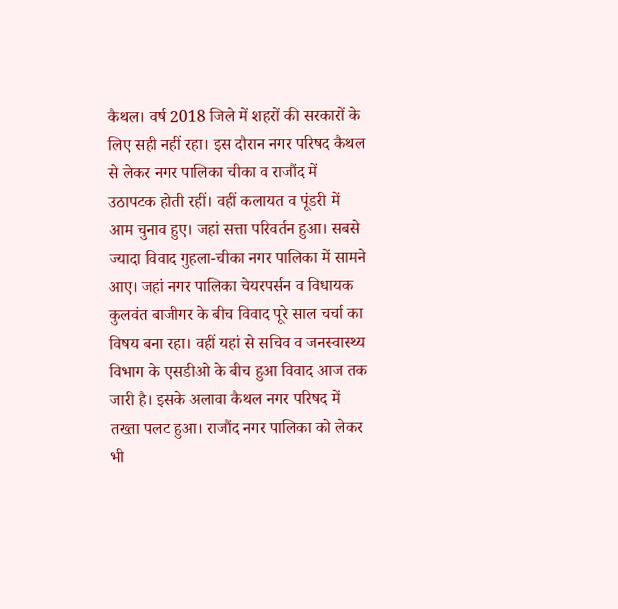कैथल। वर्ष 2018 जिले में शहरों की सरकारों के लिए सही नहीं रहा। इस दौरान नगर परिषद कैथल से लेकर नगर पालिका चीका व राजौंद में उठापटक होती रहीं। वहीं कलायत व पूंडरी में आम चुनाव हुए। जहां सत्ता परिवर्तन हुआ। सबसे ज्यादा विवाद गुहला-चीका नगर पालिका में सामने आए। जहां नगर पालिका चेयरपर्सन व विधायक कुलवंत बाजीगर के बीच विवाद पूरे साल चर्चा का विषय बना रहा। वहीं यहां से सचिव व जनस्वास्थ्य विभाग के एसडीओ के बीच हुआ विवाद आज तक जारी है। इसके अलावा कैथल नगर परिषद में तख्ता पलट हुआ। राजौंद नगर पालिका को लेकर भी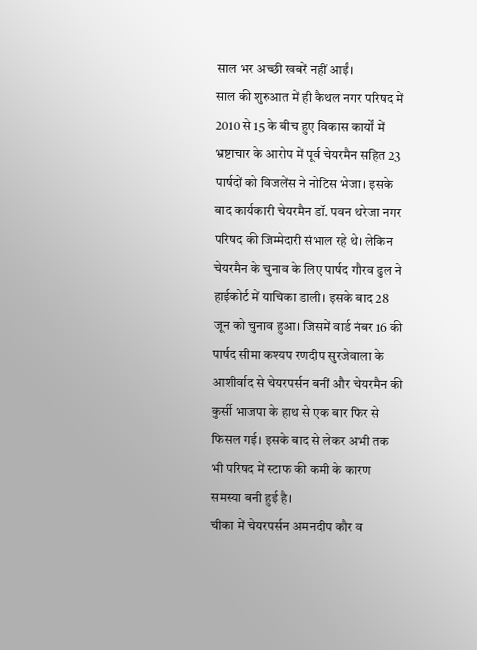साल भर अच्छी खबरें नहीं आईं।
साल की शुरुआत में ही कैथल नगर परिषद में 2010 से 15 के बीच हुए विकास कार्यों में भ्रष्टाचार के आरोप में पूर्व चेयरमैन सहित 23 पार्षदों को विजलेंस ने नोटिस भेजा। इसके बाद कार्यकारी चेयरमैन डॉ. पवन थरेजा नगर परिषद की जिम्मेदारी संभाल रहे थे। लेकिन चेयरमैन के चुनाव के लिए पार्षद गौरव ढुल ने हाईकोर्ट में याचिका डाली। इसके बाद 28 जून को चुनाव हुआ। जिसमें वार्ड नंबर 16 की पार्षद सीमा कश्यप रणदीप सुरजेवाला के आशीर्वाद से चेयरपर्सन बनीं और चेयरमैन की कुर्सी भाजपा के हाथ से एक बार फिर से फिसल गई। इसके बाद से लेकर अभी तक भी परिषद में स्टाफ की कमी के कारण समस्या बनी हुई है।
चीका में चेयरपर्सन अमनदीप कौर व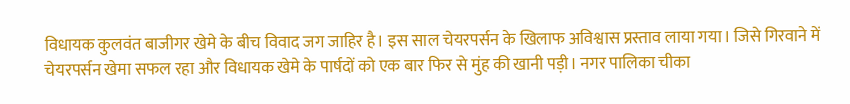विधायक कुलवंत बाजीगर खेमे के बीच विवाद जग जाहिर है। इस साल चेयरपर्सन के खिलाफ अविश्वास प्रस्ताव लाया गया। जिसे गिरवाने में चेयरपर्सन खेमा सफल रहा और विधायक खेमे के पार्षदों को एक बार फिर से मुंह की खानी पड़ी। नगर पालिका चीका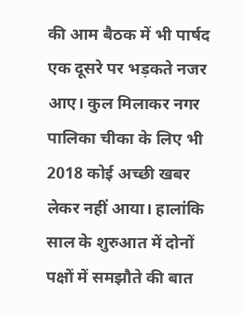की आम बैठक में भी पार्षद एक दूसरे पर भड़कते नजर आए। कुल मिलाकर नगर पालिका चीका के लिए भी 2018 कोई अच्छी खबर लेकर नहीं आया। हालांकि साल के शुरुआत में दोनों पक्षों में समझौते की बात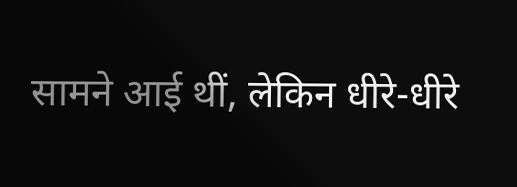सामने आई थीं, लेकिन धीरे-धीरे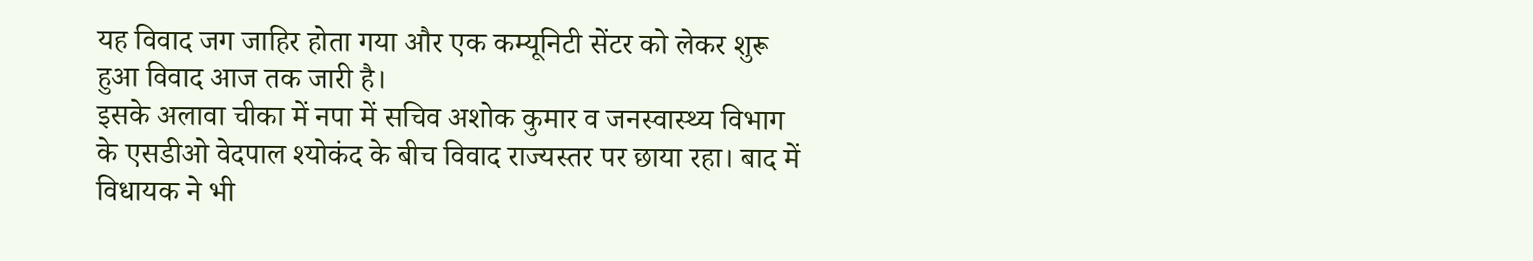यह विवाद जग जाहिर होता गया और एक कम्यूनिटी सेंटर को लेकर शुरू हुआ विवाद आज तक जारी है।
इसके अलावा चीका में नपा में सचिव अशोक कुमार व जनस्वास्थ्य विभाग के एसडीओ वेदपाल श्योकंद के बीच विवाद राज्यस्तर पर छाया रहा। बाद में विधायक ने भी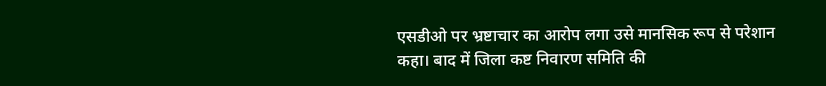एसडीओ पर भ्रष्टाचार का आरोप लगा उसे मानसिक रूप से परेशान कहा। बाद में जिला कष्ट निवारण समिति की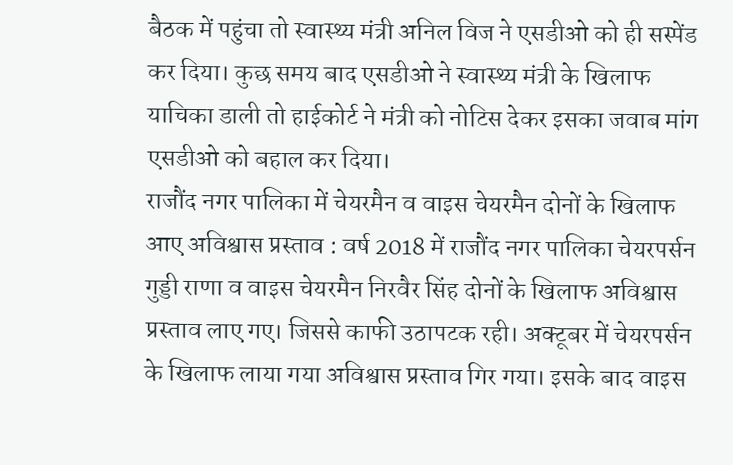बैठक में पहुंचा तो स्वास्थ्य मंत्री अनिल विज ने एसडीओ को ही सस्पेंड कर दिया। कुछ समय बाद एसडीओ ने स्वास्थ्य मंत्री के खिलाफ याचिका डाली तो हाईकोर्ट ने मंत्री को नोटिस देकर इसका जवाब मांग एसडीओ को बहाल कर दिया।
राजौंद नगर पालिका में चेयरमैन व वाइस चेयरमैन दोनों के खिलाफ आए अविश्वास प्रस्ताव : वर्ष 2018 में राजौंद नगर पालिका चेयरपर्सन गुड्डी राणा व वाइस चेयरमैन निरवैर सिंह दोनों के खिलाफ अविश्वास प्रस्ताव लाए गए। जिससे काफी उठापटक रही। अक्टूबर में चेयरपर्सन के खिलाफ लाया गया अविश्वास प्रस्ताव गिर गया। इसके बाद वाइस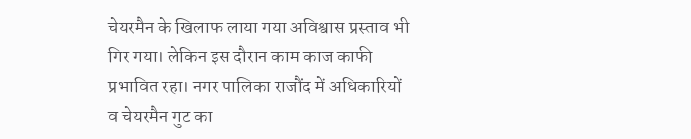चेयरमैन के खिलाफ लाया गया अविश्वास प्रस्ताव भी गिर गया। लेकिन इस दौरान काम काज काफी प्रभावित रहा। नगर पालिका राजौंद में अधिकारियों व चेयरमैन गुट का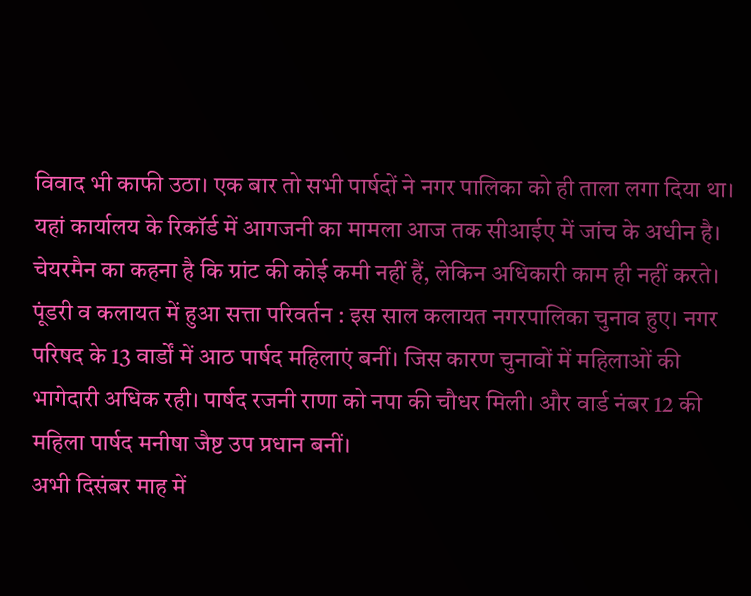विवाद भी काफी उठा। एक बार तो सभी पार्षदों ने नगर पालिका को ही ताला लगा दिया था। यहां कार्यालय के रिकॉर्ड में आगजनी का मामला आज तक सीआईए में जांच के अधीन है। चेयरमैन का कहना है कि ग्रांट की कोई कमी नहीं हैं, लेकिन अधिकारी काम ही नहीं करते।
पूंडरी व कलायत में हुआ सत्ता परिवर्तन : इस साल कलायत नगरपालिका चुनाव हुए। नगर परिषद के 13 वार्डों में आठ पार्षद महिलाएं बनीं। जिस कारण चुनावों में महिलाओं की भागेदारी अधिक रही। पार्षद रजनी राणा को नपा की चौधर मिली। और वार्ड नंबर 12 की महिला पार्षद मनीषा जैष्ट उप प्रधान बनीं।
अभी दिसंबर माह में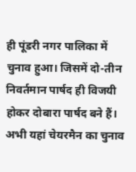ही पूंडरी नगर पालिका में चुनाव हुआ। जिसमें दो-तीन निवर्तमान पार्षद ही विजयी होकर दोबारा पार्षद बने हैं। अभी यहां चेयरमैन का चुनाव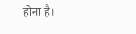होना है।